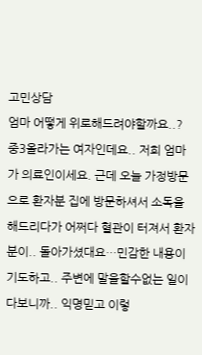고민상담
엄마 어떻게 위로해드려야할까요..?
중3올라가는 여자인데요.. 저희 엄마가 의료인이세요. 근데 오늘 가정방문으로 환자분 집에 방문하셔서 소독을 해드리다가 어쩌다 혈관이 터져서 환자분이.. 돌아가셨대요…민감한 내용이기도하고.. 주변에 말을할수없는 일이다보니까.. 익명믿고 이렇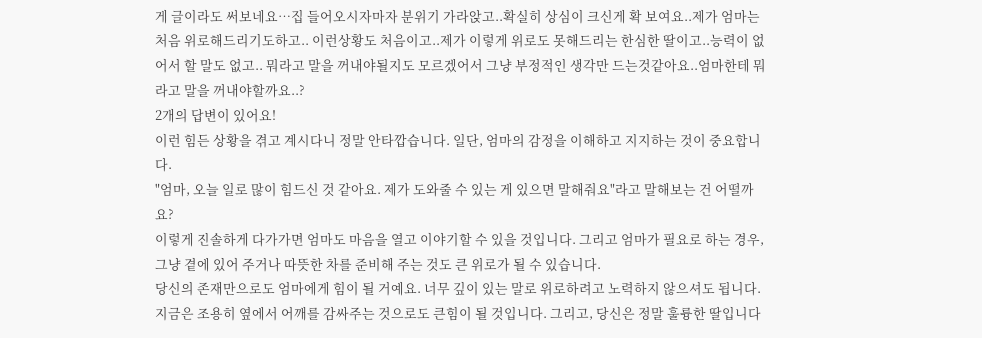게 글이라도 써보네요…집 들어오시자마자 분위기 가라앉고..확실히 상심이 크신게 확 보여요..제가 엄마는 처음 위로해드리기도하고.. 이런상황도 처음이고..제가 이렇게 위로도 못해드리는 한심한 딸이고..능력이 없어서 할 말도 없고.. 뭐라고 말을 꺼내야될지도 모르겠어서 그냥 부정적인 생각만 드는것같아요..엄마한테 뭐라고 말을 꺼내야할까요..?
2개의 답변이 있어요!
이런 힘든 상황을 겪고 계시다니 정말 안타깝습니다. 일단, 엄마의 감정을 이해하고 지지하는 것이 중요합니다.
"엄마, 오늘 일로 많이 힘드신 것 같아요. 제가 도와줄 수 있는 게 있으면 말해줘요"라고 말해보는 건 어떨까요?
이렇게 진솔하게 다가가면 엄마도 마음을 열고 이야기할 수 있을 것입니다. 그리고 엄마가 필요로 하는 경우, 그냥 곁에 있어 주거나 따뜻한 차를 준비해 주는 것도 큰 위로가 될 수 있습니다.
당신의 존재만으로도 엄마에게 힘이 될 거예요. 너무 깊이 있는 말로 위로하려고 노력하지 않으셔도 됩니다. 지금은 조용히 옆에서 어깨를 감싸주는 것으로도 큰힘이 될 것입니다. 그리고, 당신은 정말 훌륭한 딸입니다